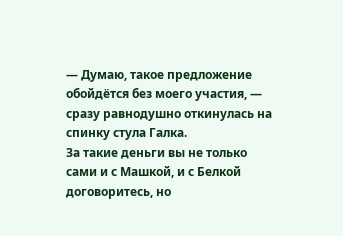— Думаю, такое предложение обойдётся без моего участия, — сразу равнодушно откинулась на спинку стула Галка.
За такие деньги вы не только сами и с Машкой, и с Белкой договоритесь, но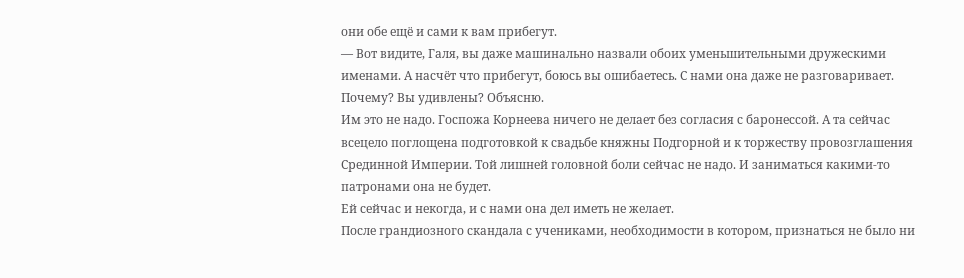они обе ещё и сами к вам прибегут.
— Вот видите, Галя, вы даже машинально назвали обоих уменьшительными дружескими именами. А насчёт что прибегут, боюсь вы ошибаетесь. С нами она даже не разговаривает.
Почему? Вы удивлены? Объясню.
Им это не надо. Госпожа Корнеева ничего не делает без согласия с баронессой. А та сейчас всецело поглощена подготовкой к свадьбе княжны Подгорной и к торжеству провозглашения Срединной Империи. Той лишней головной боли сейчас не надо. И заниматься какими-то патронами она не будет.
Ей сейчас и некогда, и с нами она дел иметь не желает.
После грандиозного скандала с учениками, необходимости в котором, признаться не было ни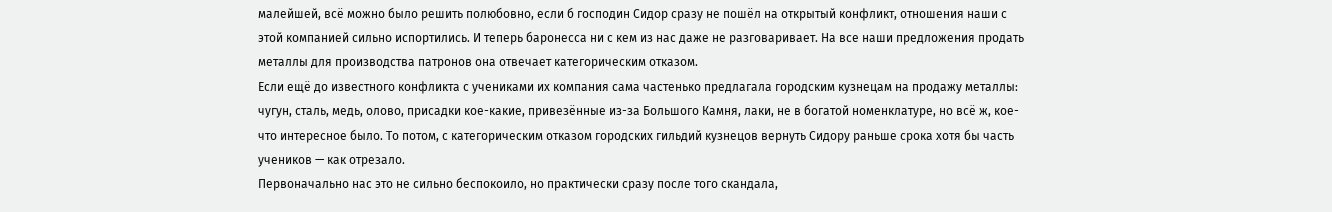малейшей, всё можно было решить полюбовно, если б господин Сидор сразу не пошёл на открытый конфликт, отношения наши с этой компанией сильно испортились. И теперь баронесса ни с кем из нас даже не разговаривает. На все наши предложения продать металлы для производства патронов она отвечает категорическим отказом.
Если ещё до известного конфликта с учениками их компания сама частенько предлагала городским кузнецам на продажу металлы: чугун, сталь, медь, олово, присадки кое-какие, привезённые из-за Большого Камня, лаки, не в богатой номенклатуре, но всё ж, кое-что интересное было. То потом, с категорическим отказом городских гильдий кузнецов вернуть Сидору раньше срока хотя бы часть учеников — как отрезало.
Первоначально нас это не сильно беспокоило, но практически сразу после того скандала,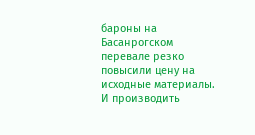бароны на Басанрогском перевале резко повысили цену на исходные материалы. И производить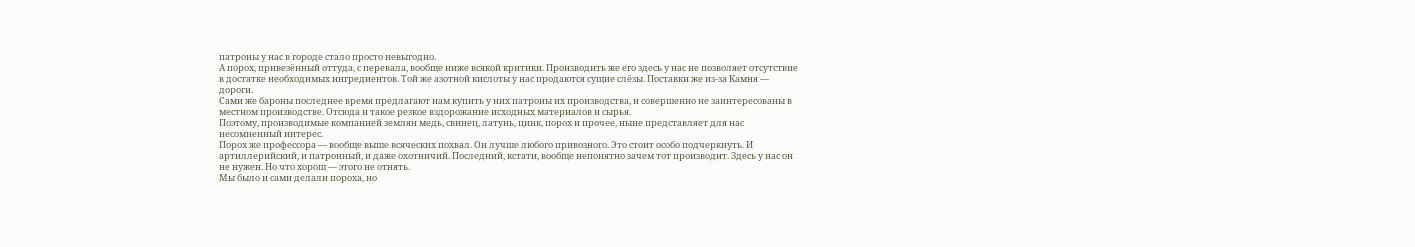патроны у нас в городе стало просто невыгодно.
А порох, привезённый оттуда, с перевала, вообще ниже всякой критики. Производить же его здесь у нас не позволяет отсутствие в достатке необходимых ингредиентов. Той же азотной кислоты у нас продаются сущие слёзы. Поставки же из-за Камня — дороги.
Сами же бароны последнее время предлагают нам купить у них патроны их производства, и совершенно не заинтересованы в местном производстве. Отсюда и такое резкое вздорожание исходных материалов и сырья.
Поэтому, производимые компанией землян медь, свинец, латунь, цинк, порох и прочее, ныне представляет для нас несомненный интерес.
Порох же профессора — вообще выше всяческих похвал. Он лучше любого привозного. Это стоит особо подчеркнуть. И артиллерийский, и патронный, и даже охотничий. Последний, кстати, вообще непонятно зачем тот производит. Здесь у нас он не нужен. Но что хорош — этого не отнять.
Мы было и сами делали пороха, но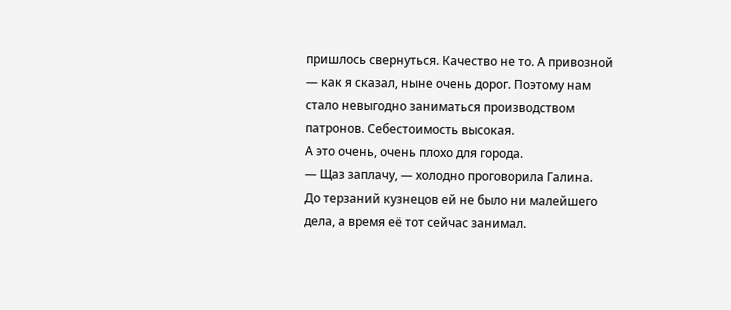пришлось свернуться. Качество не то. А привозной — как я сказал, ныне очень дорог. Поэтому нам стало невыгодно заниматься производством патронов. Себестоимость высокая.
А это очень, очень плохо для города.
— Щаз заплачу, — холодно проговорила Галина.
До терзаний кузнецов ей не было ни малейшего дела, а время её тот сейчас занимал.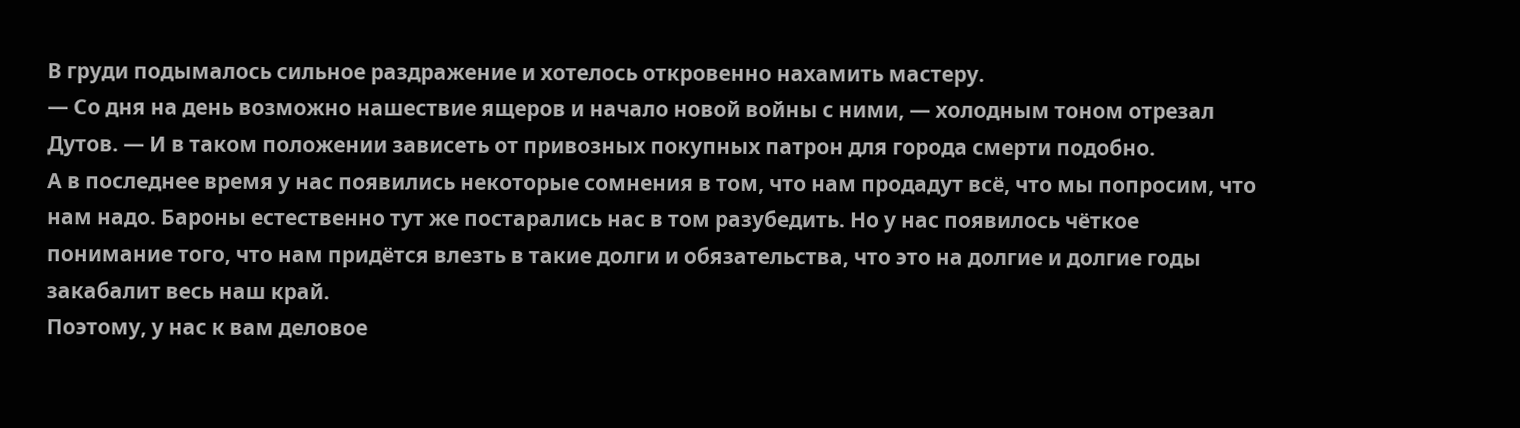В груди подымалось сильное раздражение и хотелось откровенно нахамить мастеру.
— Со дня на день возможно нашествие ящеров и начало новой войны с ними, — холодным тоном отрезал Дутов. — И в таком положении зависеть от привозных покупных патрон для города смерти подобно.
А в последнее время у нас появились некоторые сомнения в том, что нам продадут всё, что мы попросим, что нам надо. Бароны естественно тут же постарались нас в том разубедить. Но у нас появилось чёткое понимание того, что нам придётся влезть в такие долги и обязательства, что это на долгие и долгие годы закабалит весь наш край.
Поэтому, у нас к вам деловое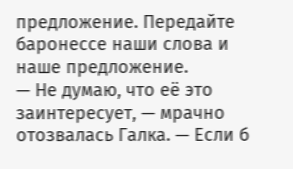предложение. Передайте баронессе наши слова и наше предложение.
— Не думаю, что её это заинтересует, — мрачно отозвалась Галка. — Если б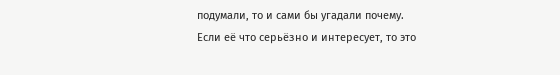подумали, то и сами бы угадали почему.
Если её что серьёзно и интересует, то это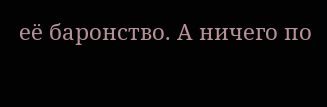её баронство. А ничего по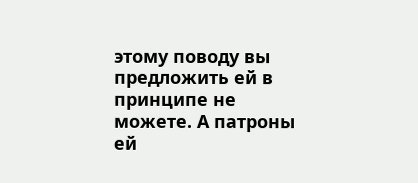этому поводу вы предложить ей в принципе не можете. А патроны ей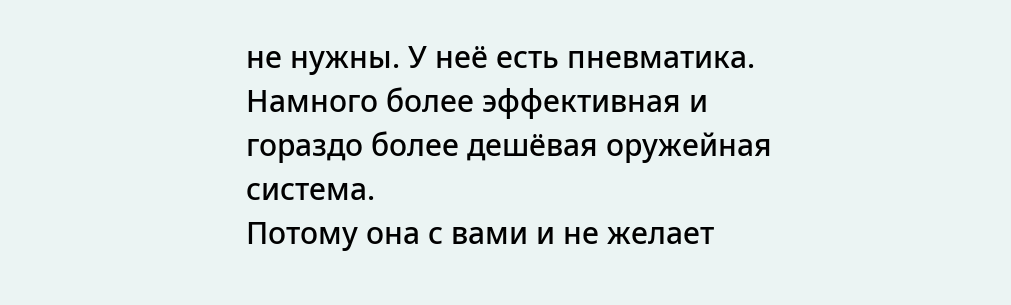не нужны. У неё есть пневматика. Намного более эффективная и гораздо более дешёвая оружейная система.
Потому она с вами и не желает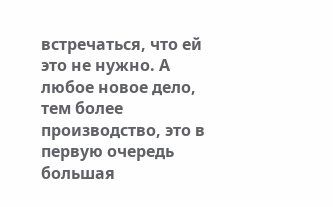встречаться, что ей это не нужно. А любое новое дело, тем более производство, это в первую очередь большая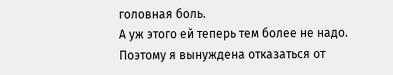головная боль.
А уж этого ей теперь тем более не надо.
Поэтому я вынуждена отказаться от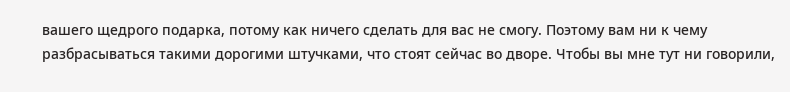вашего щедрого подарка, потому как ничего сделать для вас не смогу. Поэтому вам ни к чему разбрасываться такими дорогими штучками, что стоят сейчас во дворе. Чтобы вы мне тут ни говорили,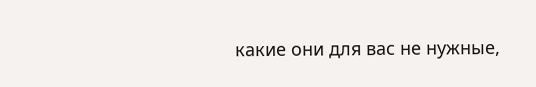какие они для вас не нужные,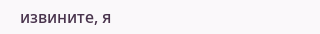извините, я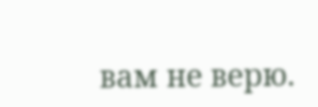вам не верю.